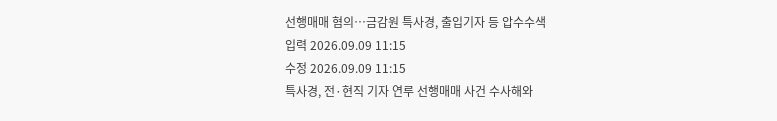선행매매 혐의…금감원 특사경, 출입기자 등 압수수색
입력 2026.09.09 11:15
수정 2026.09.09 11:15
특사경, 전·현직 기자 연루 선행매매 사건 수사해와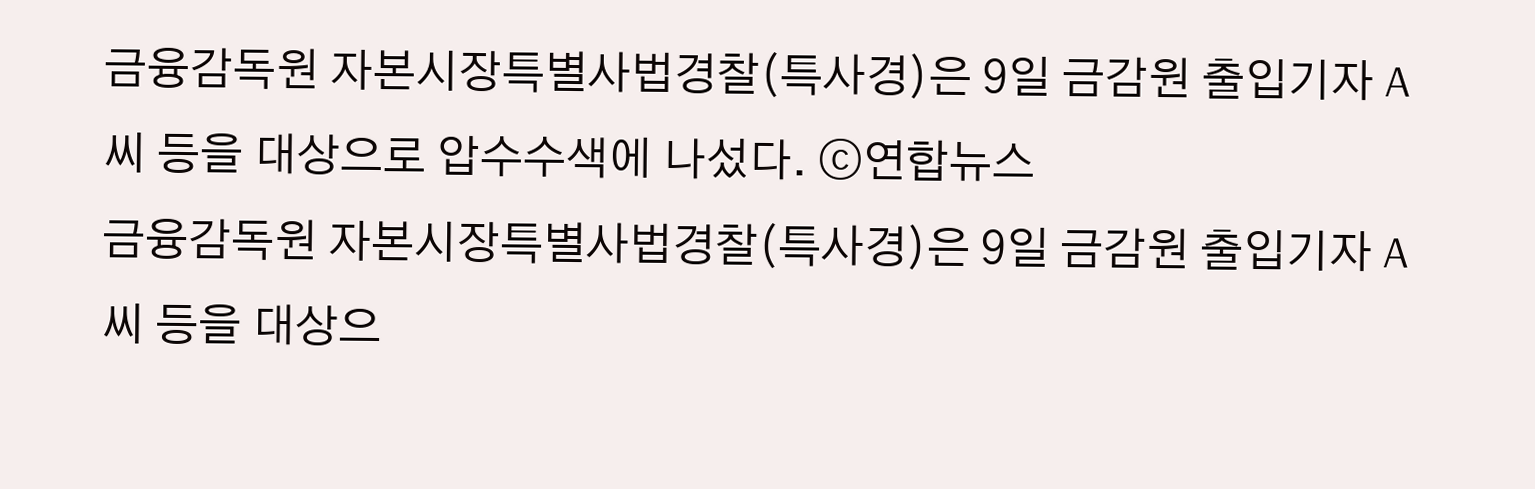금융감독원 자본시장특별사법경찰(특사경)은 9일 금감원 출입기자 A씨 등을 대상으로 압수수색에 나섰다. ⓒ연합뉴스
금융감독원 자본시장특별사법경찰(특사경)은 9일 금감원 출입기자 A씨 등을 대상으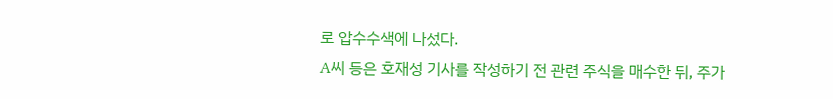로 압수수색에 나섰다.
A씨 등은 호재성 기사를 작성하기 전 관련 주식을 매수한 뒤, 주가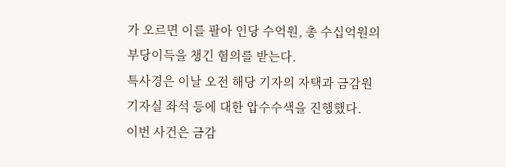가 오르면 이를 팔아 인당 수억원, 총 수십억원의 부당이득을 챙긴 혐의를 받는다.
특사경은 이날 오전 해당 기자의 자택과 금감원 기자실 좌석 등에 대한 압수수색을 진행했다.
이번 사건은 금감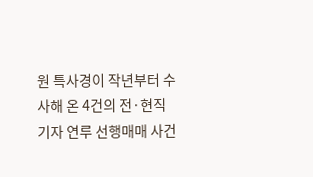원 특사경이 작년부터 수사해 온 4건의 전·현직 기자 연루 선행매매 사건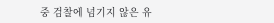중 검찰에 넘기지 않은 유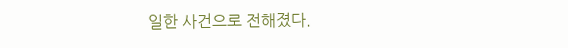일한 사건으로 전해졌다.